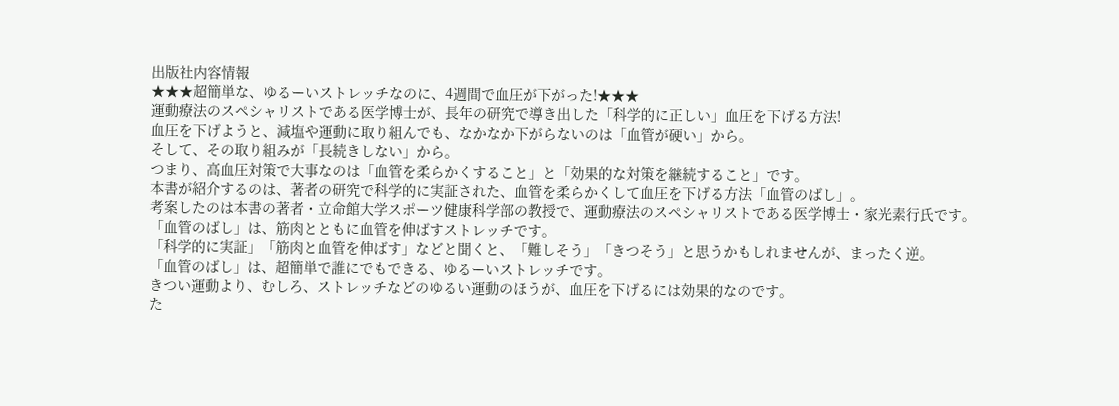出版社内容情報
★★★超簡単な、ゆるーいストレッチなのに、4週間で血圧が下がった!★★★
運動療法のスペシャリストである医学博士が、長年の研究で導き出した「科学的に正しい」血圧を下げる方法!
血圧を下げようと、減塩や運動に取り組んでも、なかなか下がらないのは「血管が硬い」から。
そして、その取り組みが「長続きしない」から。
つまり、高血圧対策で大事なのは「血管を柔らかくすること」と「効果的な対策を継続すること」です。
本書が紹介するのは、著者の研究で科学的に実証された、血管を柔らかくして血圧を下げる方法「血管のばし」。
考案したのは本書の著者・立命館大学スポーツ健康科学部の教授で、運動療法のスペシャリストである医学博士・家光素行氏です。
「血管のばし」は、筋肉とともに血管を伸ばすストレッチです。
「科学的に実証」「筋肉と血管を伸ばす」などと聞くと、「難しそう」「きつそう」と思うかもしれませんが、まったく逆。
「血管のばし」は、超簡単で誰にでもできる、ゆるーいストレッチです。
きつい運動より、むしろ、ストレッチなどのゆるい運動のほうが、血圧を下げるには効果的なのです。
た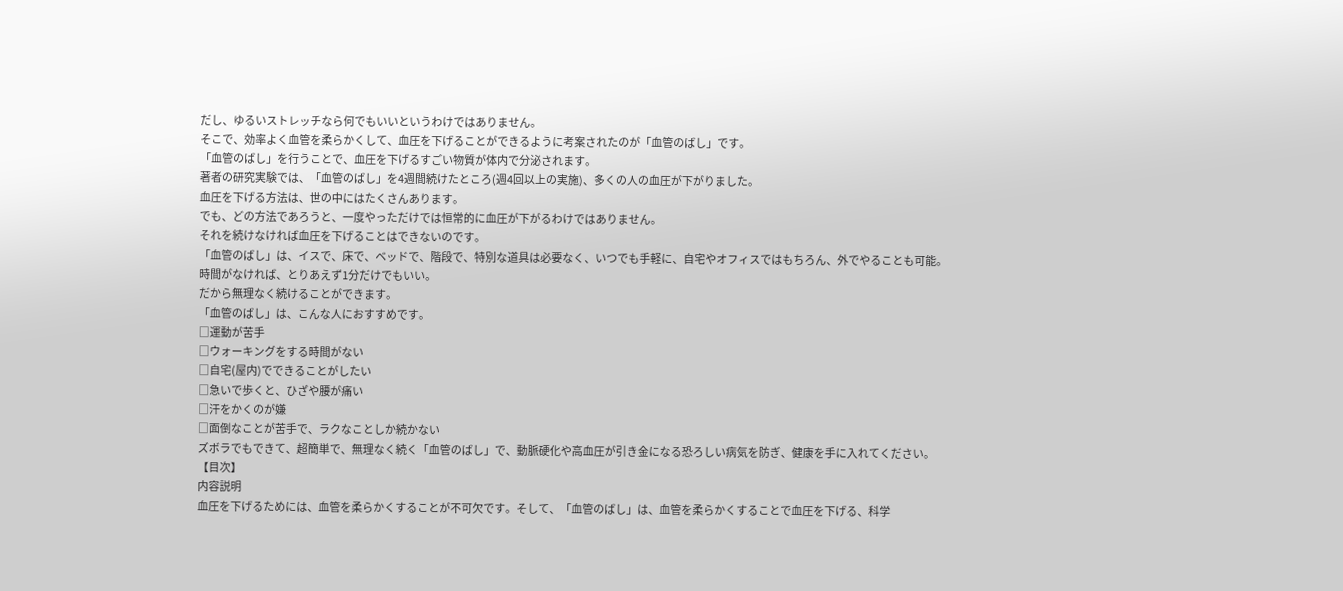だし、ゆるいストレッチなら何でもいいというわけではありません。
そこで、効率よく血管を柔らかくして、血圧を下げることができるように考案されたのが「血管のばし」です。
「血管のばし」を行うことで、血圧を下げるすごい物質が体内で分泌されます。
著者の研究実験では、「血管のばし」を4週間続けたところ(週4回以上の実施)、多くの人の血圧が下がりました。
血圧を下げる方法は、世の中にはたくさんあります。
でも、どの方法であろうと、一度やっただけでは恒常的に血圧が下がるわけではありません。
それを続けなければ血圧を下げることはできないのです。
「血管のばし」は、イスで、床で、ベッドで、階段で、特別な道具は必要なく、いつでも手軽に、自宅やオフィスではもちろん、外でやることも可能。
時間がなければ、とりあえず1分だけでもいい。
だから無理なく続けることができます。
「血管のばし」は、こんな人におすすめです。
□運動が苦手
□ウォーキングをする時間がない
□自宅(屋内)でできることがしたい
□急いで歩くと、ひざや腰が痛い
□汗をかくのが嫌
□面倒なことが苦手で、ラクなことしか続かない
ズボラでもできて、超簡単で、無理なく続く「血管のばし」で、動脈硬化や高血圧が引き金になる恐ろしい病気を防ぎ、健康を手に入れてください。
【目次】
内容説明
血圧を下げるためには、血管を柔らかくすることが不可欠です。そして、「血管のばし」は、血管を柔らかくすることで血圧を下げる、科学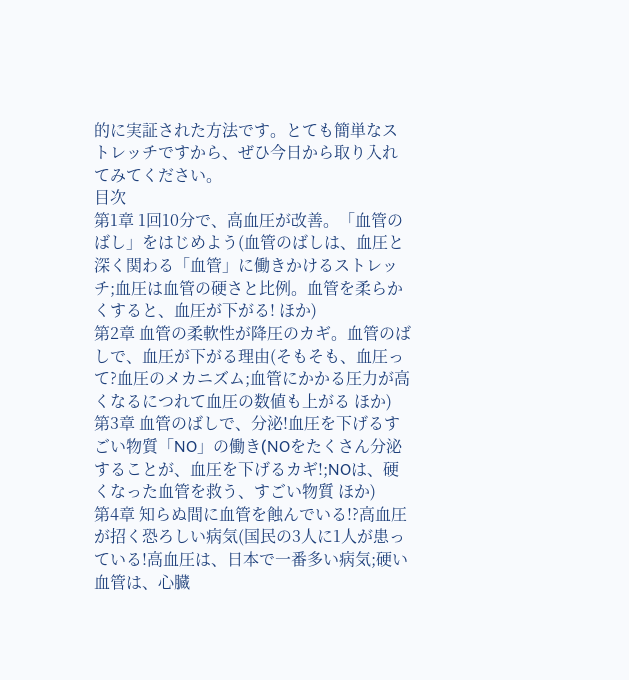的に実証された方法です。とても簡単なストレッチですから、ぜひ今日から取り入れてみてください。
目次
第1章 1回10分で、高血圧が改善。「血管のばし」をはじめよう(血管のばしは、血圧と深く関わる「血管」に働きかけるストレッチ;血圧は血管の硬さと比例。血管を柔らかくすると、血圧が下がる! ほか)
第2章 血管の柔軟性が降圧のカギ。血管のばしで、血圧が下がる理由(そもそも、血圧って?血圧のメカニズム;血管にかかる圧力が高くなるにつれて血圧の数値も上がる ほか)
第3章 血管のばしで、分泌!血圧を下げるすごい物質「NO」の働き(NOをたくさん分泌することが、血圧を下げるカギ!;NOは、硬くなった血管を救う、すごい物質 ほか)
第4章 知らぬ間に血管を蝕んでいる!?高血圧が招く恐ろしい病気(国民の3人に1人が患っている!高血圧は、日本で一番多い病気;硬い血管は、心臓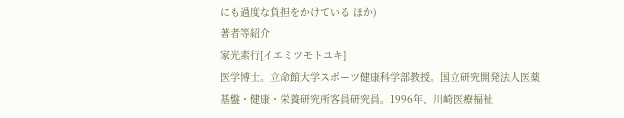にも過度な負担をかけている ほか)
著者等紹介
家光素行[イエミツモトユキ]
医学博士。立命館大学スポーツ健康科学部教授。国立研究開発法人医薬基盤・健康・栄養研究所客員研究員。1996年、川崎医療福祉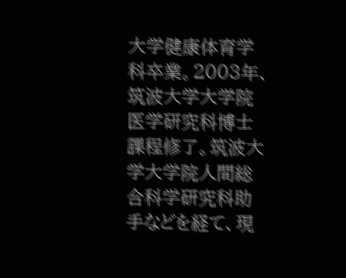大学健康体育学科卒業。2003年、筑波大学大学院医学研究科博士課程修了。筑波大学大学院人間総合科学研究科助手などを経て、現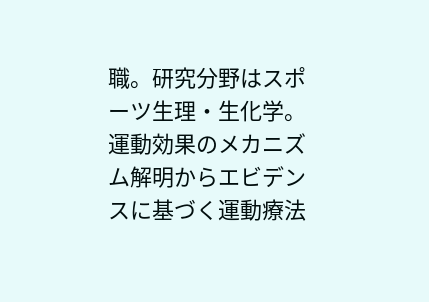職。研究分野はスポーツ生理・生化学。運動効果のメカニズム解明からエビデンスに基づく運動療法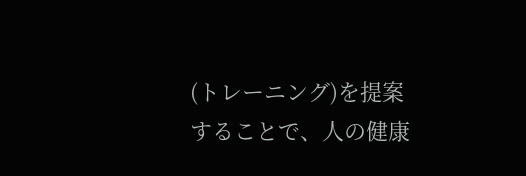(トレーニング)を提案することで、人の健康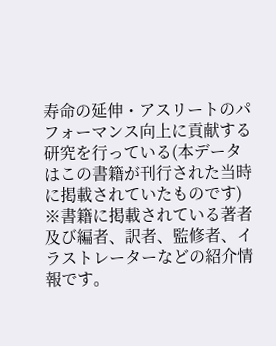寿命の延伸・アスリートのパフォーマンス向上に貢献する研究を行っている(本データはこの書籍が刊行された当時に掲載されていたものです)
※書籍に掲載されている著者及び編者、訳者、監修者、イラストレーターなどの紹介情報です。